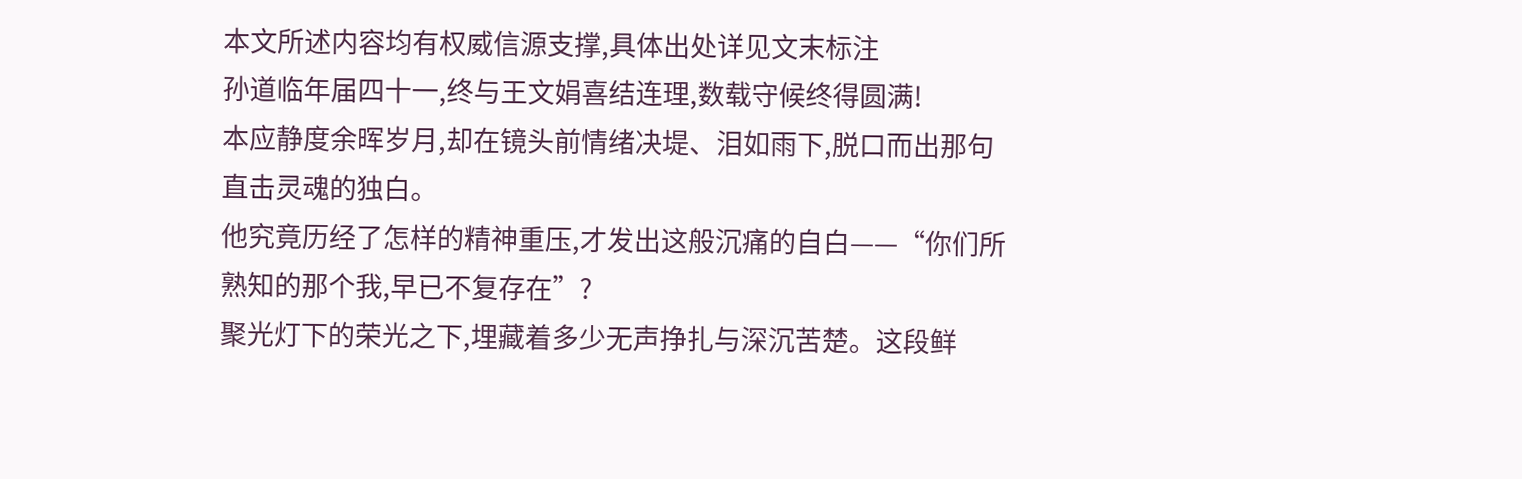本文所述内容均有权威信源支撑,具体出处详见文末标注
孙道临年届四十一,终与王文娟喜结连理,数载守候终得圆满!
本应静度余晖岁月,却在镜头前情绪决堤、泪如雨下,脱口而出那句直击灵魂的独白。
他究竟历经了怎样的精神重压,才发出这般沉痛的自白——“你们所熟知的那个我,早已不复存在”?
聚光灯下的荣光之下,埋藏着多少无声挣扎与深沉苦楚。这段鲜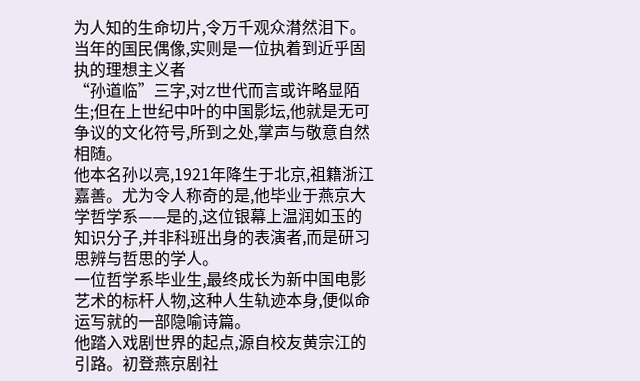为人知的生命切片,令万千观众潸然泪下。
当年的国民偶像,实则是一位执着到近乎固执的理想主义者
“孙道临”三字,对Z世代而言或许略显陌生;但在上世纪中叶的中国影坛,他就是无可争议的文化符号,所到之处,掌声与敬意自然相随。
他本名孙以亮,1921年降生于北京,祖籍浙江嘉善。尤为令人称奇的是,他毕业于燕京大学哲学系——是的,这位银幕上温润如玉的知识分子,并非科班出身的表演者,而是研习思辨与哲思的学人。
一位哲学系毕业生,最终成长为新中国电影艺术的标杆人物,这种人生轨迹本身,便似命运写就的一部隐喻诗篇。
他踏入戏剧世界的起点,源自校友黄宗江的引路。初登燕京剧社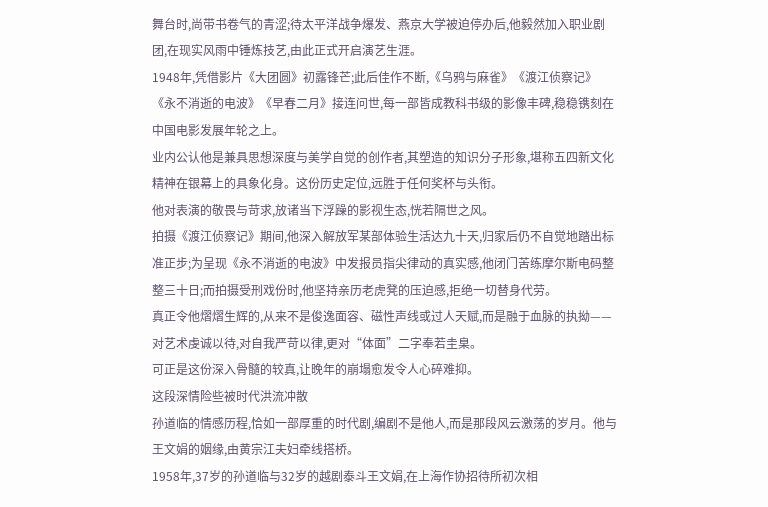舞台时,尚带书卷气的青涩;待太平洋战争爆发、燕京大学被迫停办后,他毅然加入职业剧团,在现实风雨中锤炼技艺,由此正式开启演艺生涯。
1948年,凭借影片《大团圆》初露锋芒;此后佳作不断,《乌鸦与麻雀》《渡江侦察记》《永不消逝的电波》《早春二月》接连问世,每一部皆成教科书级的影像丰碑,稳稳镌刻在中国电影发展年轮之上。
业内公认他是兼具思想深度与美学自觉的创作者,其塑造的知识分子形象,堪称五四新文化精神在银幕上的具象化身。这份历史定位,远胜于任何奖杯与头衔。
他对表演的敬畏与苛求,放诸当下浮躁的影视生态,恍若隔世之风。
拍摄《渡江侦察记》期间,他深入解放军某部体验生活达九十天,归家后仍不自觉地踏出标准正步;为呈现《永不消逝的电波》中发报员指尖律动的真实感,他闭门苦练摩尔斯电码整整三十日;而拍摄受刑戏份时,他坚持亲历老虎凳的压迫感,拒绝一切替身代劳。
真正令他熠熠生辉的,从来不是俊逸面容、磁性声线或过人天赋,而是融于血脉的执拗——对艺术虔诚以待,对自我严苛以律,更对“体面”二字奉若圭臬。
可正是这份深入骨髓的较真,让晚年的崩塌愈发令人心碎难抑。
这段深情险些被时代洪流冲散
孙道临的情感历程,恰如一部厚重的时代剧,编剧不是他人,而是那段风云激荡的岁月。他与王文娟的姻缘,由黄宗江夫妇牵线搭桥。
1958年,37岁的孙道临与32岁的越剧泰斗王文娟,在上海作协招待所初次相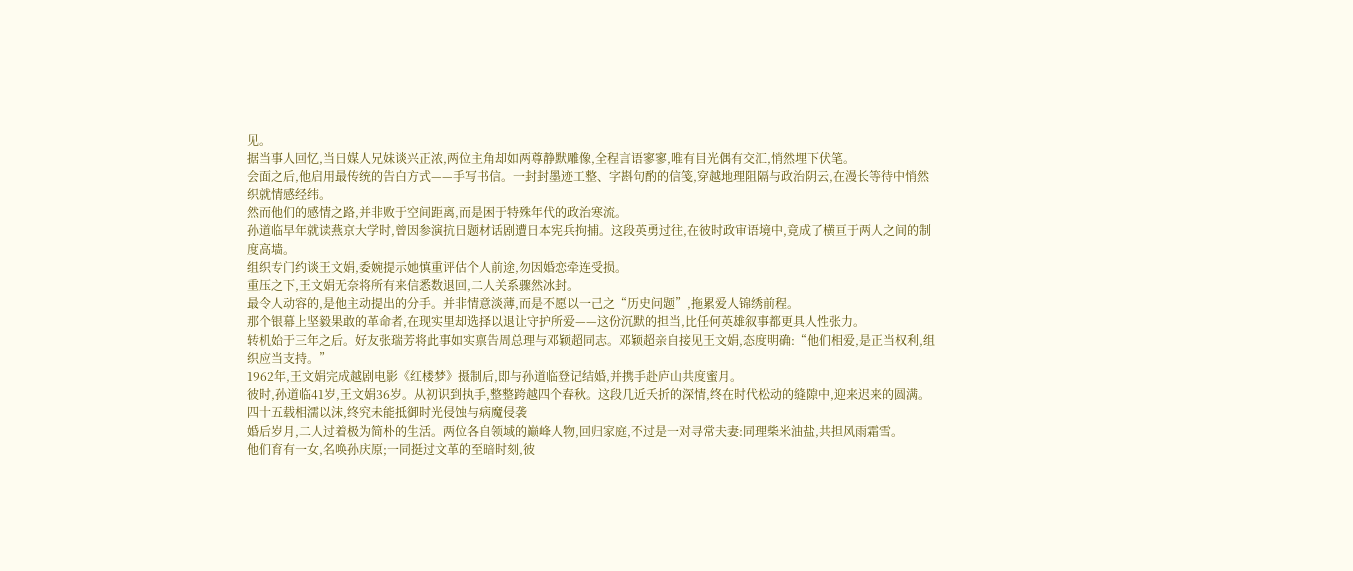见。
据当事人回忆,当日媒人兄妹谈兴正浓,两位主角却如两尊静默雕像,全程言语寥寥,唯有目光偶有交汇,悄然埋下伏笔。
会面之后,他启用最传统的告白方式——手写书信。一封封墨迹工整、字斟句酌的信笺,穿越地理阻隔与政治阴云,在漫长等待中悄然织就情感经纬。
然而他们的感情之路,并非败于空间距离,而是困于特殊年代的政治寒流。
孙道临早年就读燕京大学时,曾因参演抗日题材话剧遭日本宪兵拘捕。这段英勇过往,在彼时政审语境中,竟成了横亘于两人之间的制度高墙。
组织专门约谈王文娟,委婉提示她慎重评估个人前途,勿因婚恋牵连受损。
重压之下,王文娟无奈将所有来信悉数退回,二人关系骤然冰封。
最令人动容的,是他主动提出的分手。并非情意淡薄,而是不愿以一己之“历史问题”,拖累爱人锦绣前程。
那个银幕上坚毅果敢的革命者,在现实里却选择以退让守护所爱——这份沉默的担当,比任何英雄叙事都更具人性张力。
转机始于三年之后。好友张瑞芳将此事如实禀告周总理与邓颖超同志。邓颖超亲自接见王文娟,态度明确:“他们相爱,是正当权利,组织应当支持。”
1962年,王文娟完成越剧电影《红楼梦》摄制后,即与孙道临登记结婚,并携手赴庐山共度蜜月。
彼时,孙道临41岁,王文娟36岁。从初识到执手,整整跨越四个春秋。这段几近夭折的深情,终在时代松动的缝隙中,迎来迟来的圆满。
四十五载相濡以沫,终究未能抵御时光侵蚀与病魔侵袭
婚后岁月,二人过着极为简朴的生活。两位各自领域的巅峰人物,回归家庭,不过是一对寻常夫妻:同理柴米油盐,共担风雨霜雪。
他们育有一女,名唤孙庆原;一同挺过文革的至暗时刻,彼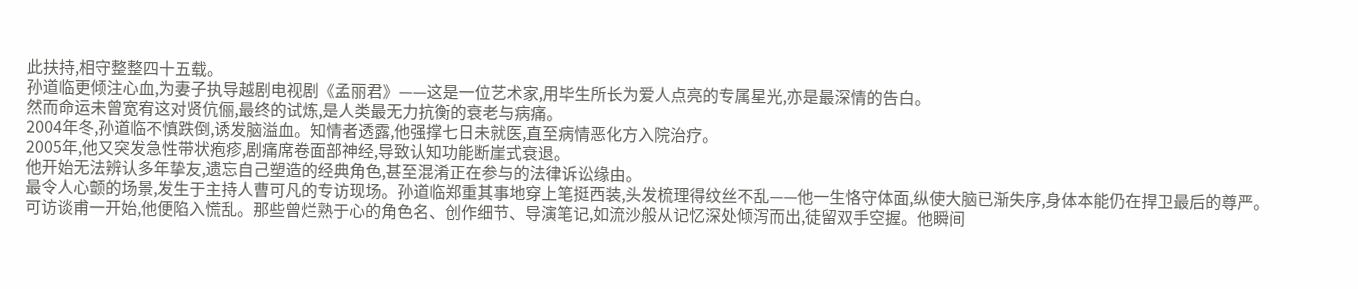此扶持,相守整整四十五载。
孙道临更倾注心血,为妻子执导越剧电视剧《孟丽君》——这是一位艺术家,用毕生所长为爱人点亮的专属星光,亦是最深情的告白。
然而命运未曾宽宥这对贤伉俪,最终的试炼,是人类最无力抗衡的衰老与病痛。
2004年冬,孙道临不慎跌倒,诱发脑溢血。知情者透露,他强撑七日未就医,直至病情恶化方入院治疗。
2005年,他又突发急性带状疱疹,剧痛席卷面部神经,导致认知功能断崖式衰退。
他开始无法辨认多年挚友,遗忘自己塑造的经典角色,甚至混淆正在参与的法律诉讼缘由。
最令人心颤的场景,发生于主持人曹可凡的专访现场。孙道临郑重其事地穿上笔挺西装,头发梳理得纹丝不乱——他一生恪守体面,纵使大脑已渐失序,身体本能仍在捍卫最后的尊严。
可访谈甫一开始,他便陷入慌乱。那些曾烂熟于心的角色名、创作细节、导演笔记,如流沙般从记忆深处倾泻而出,徒留双手空握。他瞬间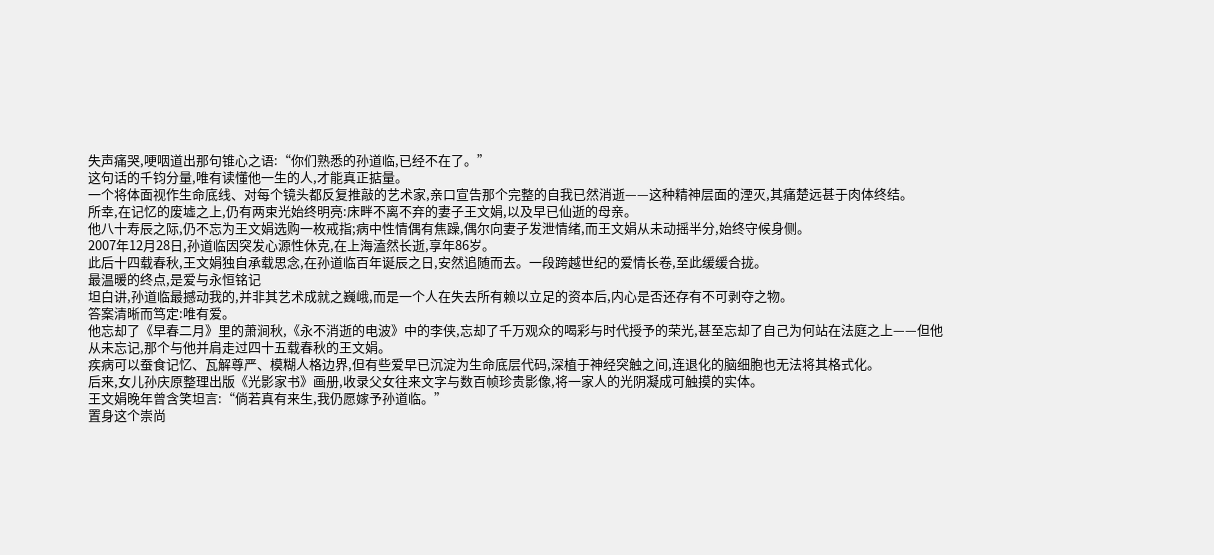失声痛哭,哽咽道出那句锥心之语:“你们熟悉的孙道临,已经不在了。”
这句话的千钧分量,唯有读懂他一生的人,才能真正掂量。
一个将体面视作生命底线、对每个镜头都反复推敲的艺术家,亲口宣告那个完整的自我已然消逝——这种精神层面的湮灭,其痛楚远甚于肉体终结。
所幸,在记忆的废墟之上,仍有两束光始终明亮:床畔不离不弃的妻子王文娟,以及早已仙逝的母亲。
他八十寿辰之际,仍不忘为王文娟选购一枚戒指;病中性情偶有焦躁,偶尔向妻子发泄情绪,而王文娟从未动摇半分,始终守候身侧。
2007年12月28日,孙道临因突发心源性休克,在上海溘然长逝,享年86岁。
此后十四载春秋,王文娟独自承载思念,在孙道临百年诞辰之日,安然追随而去。一段跨越世纪的爱情长卷,至此缓缓合拢。
最温暖的终点,是爱与永恒铭记
坦白讲,孙道临最撼动我的,并非其艺术成就之巍峨,而是一个人在失去所有赖以立足的资本后,内心是否还存有不可剥夺之物。
答案清晰而笃定:唯有爱。
他忘却了《早春二月》里的萧涧秋,《永不消逝的电波》中的李侠,忘却了千万观众的喝彩与时代授予的荣光,甚至忘却了自己为何站在法庭之上——但他从未忘记,那个与他并肩走过四十五载春秋的王文娟。
疾病可以蚕食记忆、瓦解尊严、模糊人格边界,但有些爱早已沉淀为生命底层代码,深植于神经突触之间,连退化的脑细胞也无法将其格式化。
后来,女儿孙庆原整理出版《光影家书》画册,收录父女往来文字与数百帧珍贵影像,将一家人的光阴凝成可触摸的实体。
王文娟晚年曾含笑坦言:“倘若真有来生,我仍愿嫁予孙道临。”
置身这个崇尚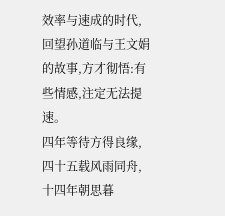效率与速成的时代,回望孙道临与王文娟的故事,方才彻悟:有些情感,注定无法提速。
四年等待方得良缘,四十五载风雨同舟,十四年朝思暮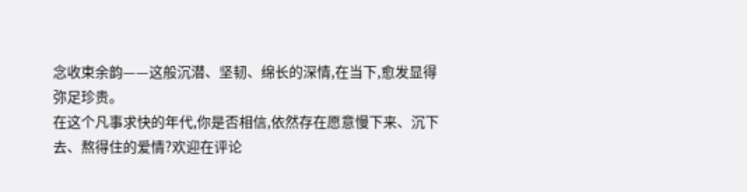念收束余韵——这般沉潜、坚韧、绵长的深情,在当下,愈发显得弥足珍贵。
在这个凡事求快的年代,你是否相信,依然存在愿意慢下来、沉下去、熬得住的爱情?欢迎在评论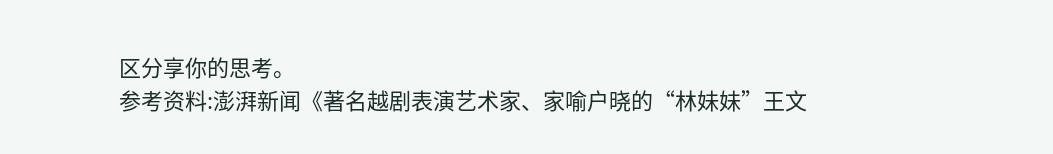区分享你的思考。
参考资料:澎湃新闻《著名越剧表演艺术家、家喻户晓的“林妹妹”王文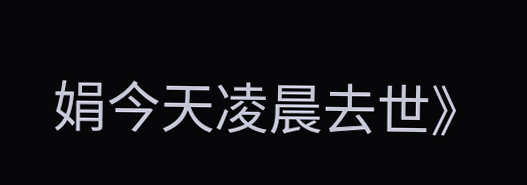娟今天凌晨去世》